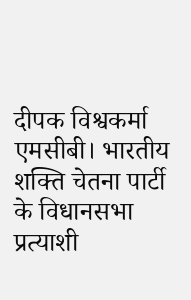दीपक विश्वकर्मा
एमसीबी। भारतीय शक्ति चेतना पार्टी के विधानसभा प्रत्याशी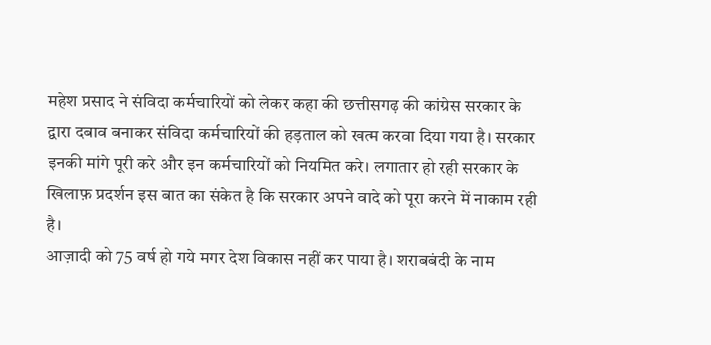महेश प्रसाद ने संविदा कर्मचारियों को लेकर कहा की छत्तीसगढ़ की कांग्रेस सरकार के द्वारा दबाव बनाकर संविदा कर्मचारियों की हड़ताल को खत्म करवा दिया गया है। सरकार इनकी मांगे पूरी करे और इन कर्मचारियों को नियमित करे। लगातार हो रही सरकार के खिलाफ़ प्रदर्शन इस बात का संकेत है कि सरकार अपने वादे को पूरा करने में नाकाम रही है।
आज़ादी को 75 वर्ष हो गये मगर देश विकास नहीं कर पाया है। शराबबंदी के नाम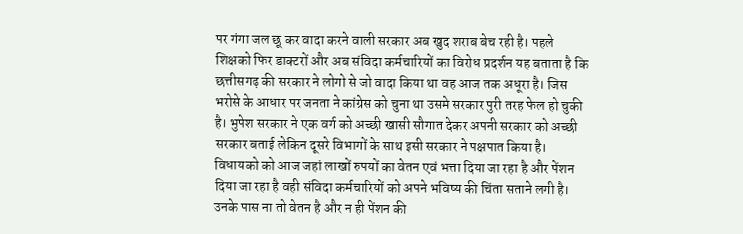पर गंगा जल छू कर वादा करने वाली सरकार अब खुद शराब बेच रही है। पहले शिक्षको फिर डाक्टरों और अब संविदा कर्मचारियों का विरोध प्रदर्शन यह बताता है कि छत्तीसगढ़ की सरकार ने लोगो से जो वादा किया था वह आज तक अधूरा है। जिस भरोसे के आधार पर जनता ने कांग्रेस को चुना था उसमे सरकार पुरी तरह फेल हो चुकी है। भुपेश सरकार ने एक वर्ग को अच्छी खासी सौगात देकर अपनी सरकार को अच्छी सरकार बताई लेकिन दूसरे विभागों के साथ इसी सरकार ने पक्षपात किया है। विधायको को आज जहां लाखों रुपयों का वेतन एवं भत्ता दिया जा रहा है और पेंशन दिया जा रहा है वही संविदा कर्मचारियों को अपने भविष्य की चिंता सताने लगी है। उनके पास ना तो वेतन है और न ही पेंशन की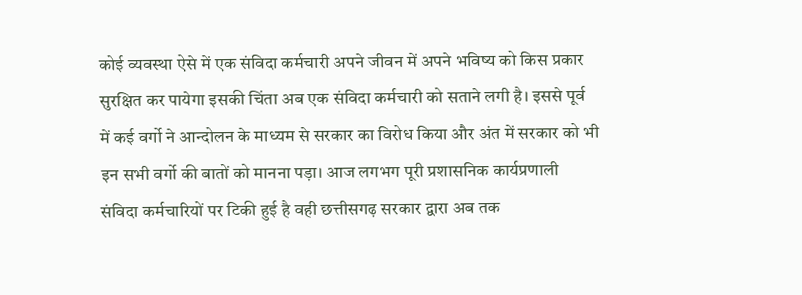कोई व्यवस्था ऐसे में एक संविदा कर्मचारी अपने जीवन में अपने भविष्य को किस प्रकार सुरक्षित कर पायेगा इसकी चिंता अब एक संविदा कर्मचारी को सताने लगी है। इससे पूर्व में कई वर्गो ने आन्दोलन के माध्यम से सरकार का विरोध किया और अंत में सरकार को भी इन सभी वर्गो की बातों को मानना पड़ा। आज लगभग पूरी प्रशासनिक कार्यप्रणाली संविदा कर्मचारियों पर टिकी हुई है वही छत्तीसगढ़ सरकार द्वारा अब तक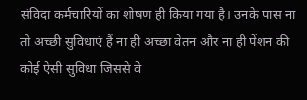संविदा कर्मचारियों का शोषण ही किया गया है। उनके पास ना तो अच्छी सुविधाएं हैं ना ही अच्छा वेतन और ना ही पेंशन की कोई ऐसी सुविधा जिससे वे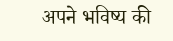अपने भविष्य की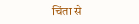चिंता से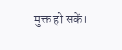मुक्त हो सकें।